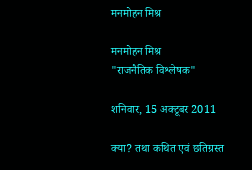मनमोहन मिश्र

मनमोहन मिश्र
"राजनैतिक विश्लेषक"

शनिवार, 15 अक्टूबर 2011

क्या? तथा कथित एवं छतिग्रस्त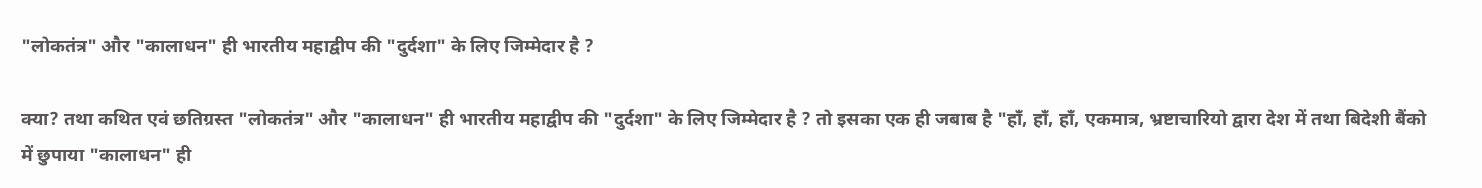"लोकतंत्र" और "कालाधन" ही भारतीय महाद्वीप की "दुर्दशा" के लिए जिम्मेदार है ?

क्या? तथा कथित एवं छतिग्रस्त "लोकतंत्र" और "कालाधन" ही भारतीय महाद्वीप की "दुर्दशा" के लिए जिम्मेदार है ? तो इसका एक ही जबाब है "हाँ, हाँ, हाँ, एकमात्र, भ्रष्टाचारियो द्वारा देश में तथा बिदेशी बैंको में छुपाया "कालाधन" ही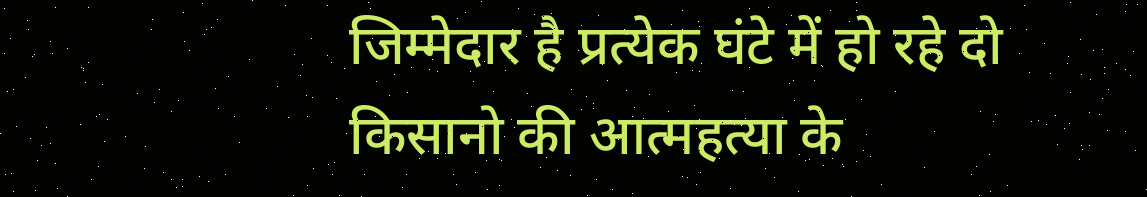जिम्मेदार है प्रत्येक घंटे में हो रहे दो किसानो की आत्महत्या के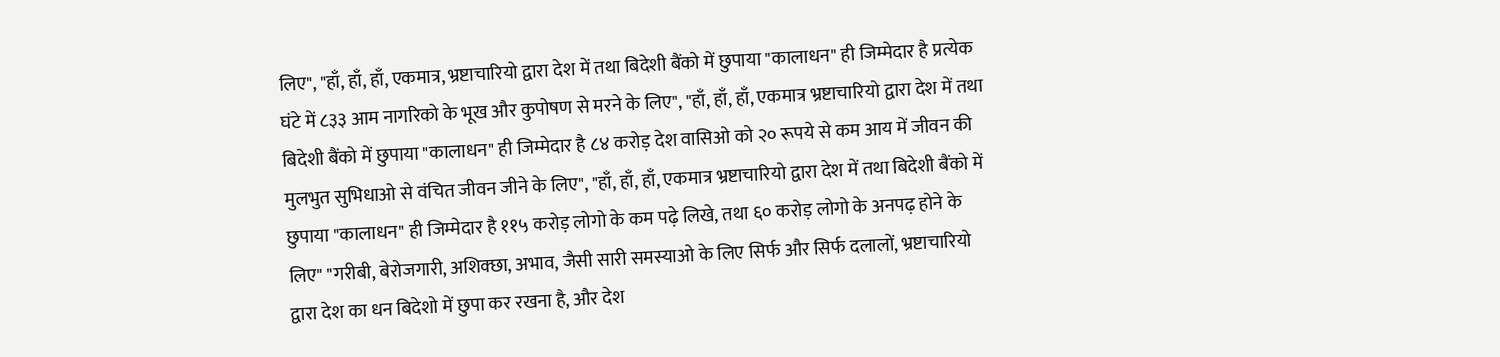लिए", "हाँ, हाँ, हाँ, एकमात्र, भ्रष्टाचारियो द्वारा देश में तथा बिदेशी बैंको में छुपाया "कालाधन" ही जिम्मेदार है प्रत्येक घंटे में ८३३ आम नागरिको के भूख और कुपोषण से मरने के लिए", "हाँ, हाँ, हाँ, एकमात्र भ्रष्टाचारियो द्वारा देश में तथा बिदेशी बैंको में छुपाया "कालाधन" ही जिम्मेदार है ८४ करोड़ देश वासिओ को २० रूपये से कम आय में जीवन की मुलभुत सुभिधाओ से वंचित जीवन जीने के लिए", "हाँ, हाँ, हाँ, एकमात्र भ्रष्टाचारियो द्वारा देश में तथा बिदेशी बैंको में छुपाया "कालाधन" ही जिम्मेदार है ११५ करोड़ लोगो के कम पढ़े लिखे, तथा ६० करोड़ लोगो के अनपढ़ होने के लिए" "गरीबी, बेरोजगारी, अशिक्छा, अभाव, जैसी सारी समस्याओ के लिए सिर्फ और सिर्फ दलालों, भ्रष्टाचारियो द्वारा देश का धन बिदेशो में छुपा कर रखना है, और देश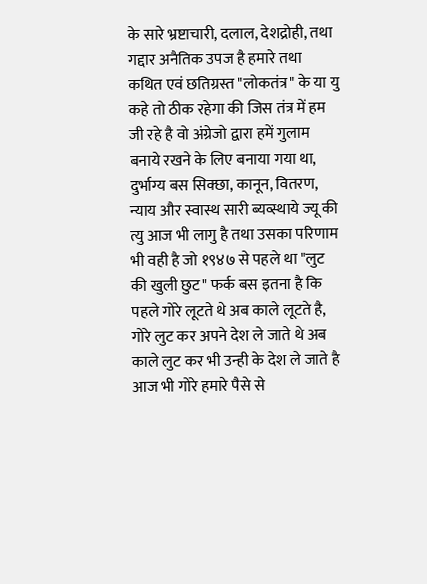के सारे भ्रष्टाचारी, दलाल, देशद्रोही, तथा गद्दार अनैतिक उपज है हमारे तथा कथित एवं छतिग्रस्त "लोकतंत्र" के या यु कहे तो ठीक रहेगा की जिस तंत्र में हम जी रहे है वो अंग्रेजो द्वारा हमें गुलाम बनाये रखने के लिए बनाया गया था, दुर्भाग्य बस सिक्छा, कानून, वितरण, न्याय और स्वास्थ सारी ब्यव्स्थाये ज्यू की त्यु आज भी लागु है तथा उसका परिणाम भी वही है जो १९४७ से पहले था "लुट की खुली छुट" फर्क बस इतना है कि पहले गोरे लूटते थे अब काले लूटते है, गोरे लुट कर अपने देश ले जाते थे अब काले लुट कर भी उन्ही के देश ले जाते है आज भी गोरे हमारे पैसे से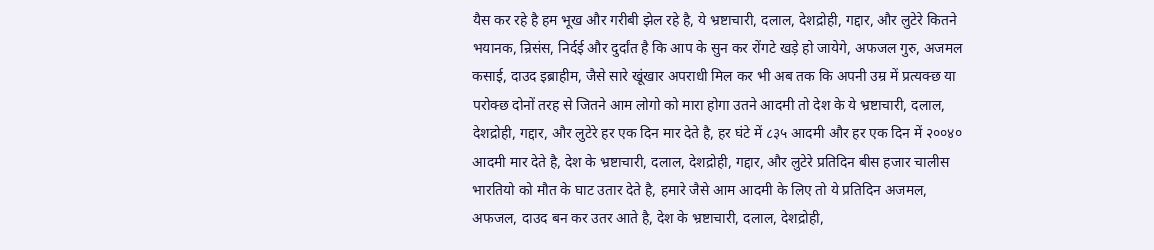यैस कर रहे है हम भूख और गरीबी झेल रहे है, ये भ्रष्टाचारी, दलाल, देशद्रोही, गद्दार, और लुटेरे कितने भयानक, न्रिसंस, निर्दई और दुर्दांत है कि आप के सुन कर रोंगटे खड़े हो जायेगे, अफजल गुरु, अजमल कसाई, दाउद इब्राहीम, जैसे सारे खूंखार अपराधी मिल कर भी अब तक कि अपनी उम्र में प्रत्यक्छ या परोक्छ दोनों तरह से जितने आम लोगो को मारा होगा उतने आदमी तो देश के ये भ्रष्टाचारी, दलाल, देशद्रोही, गद्दार, और लुटेरे हर एक दिन मार देते है, हर घंटे में ८३५ आदमी और हर एक दिन में २००४० आदमी मार देते है, देश के भ्रष्टाचारी, दलाल, देशद्रोही, गद्दार, और लुटेरे प्रतिदिन बीस हजार चालीस भारतियो को मौत के घाट उतार देते है, हमारे जैसे आम आदमी के लिए तो ये प्रतिदिन अजमल, अफजल, दाउद बन कर उतर आते है, देश के भ्रष्टाचारी, दलाल, देशद्रोही,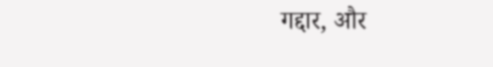गद्दार, और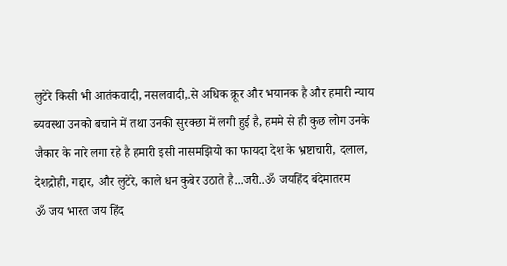लुटेरे किसी भी आतंकवादी, नसलवादी,.से अधिक क्रूर और भयानक है और हमारी न्याय ब्यवस्था उनको बचाने में तथा उनकी सुरक्छा में लगी हुई है, हममे से ही कुछ लोग उनके जैकार के नारे लगा रहे है हमारी इसी नासमझियो का फायदा देश के भ्रष्टाचारी, दलाल, देशद्रोही, गद्दार, और लुटेरे, काले धन कुबेर उठाते है...जरी..ॐ जयहिंद बंदेमातरम
ॐ जय भारत जय हिंद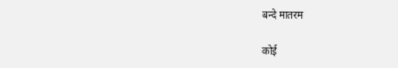बन्दे मातरम

कोई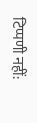टिप्पणी नहीं: